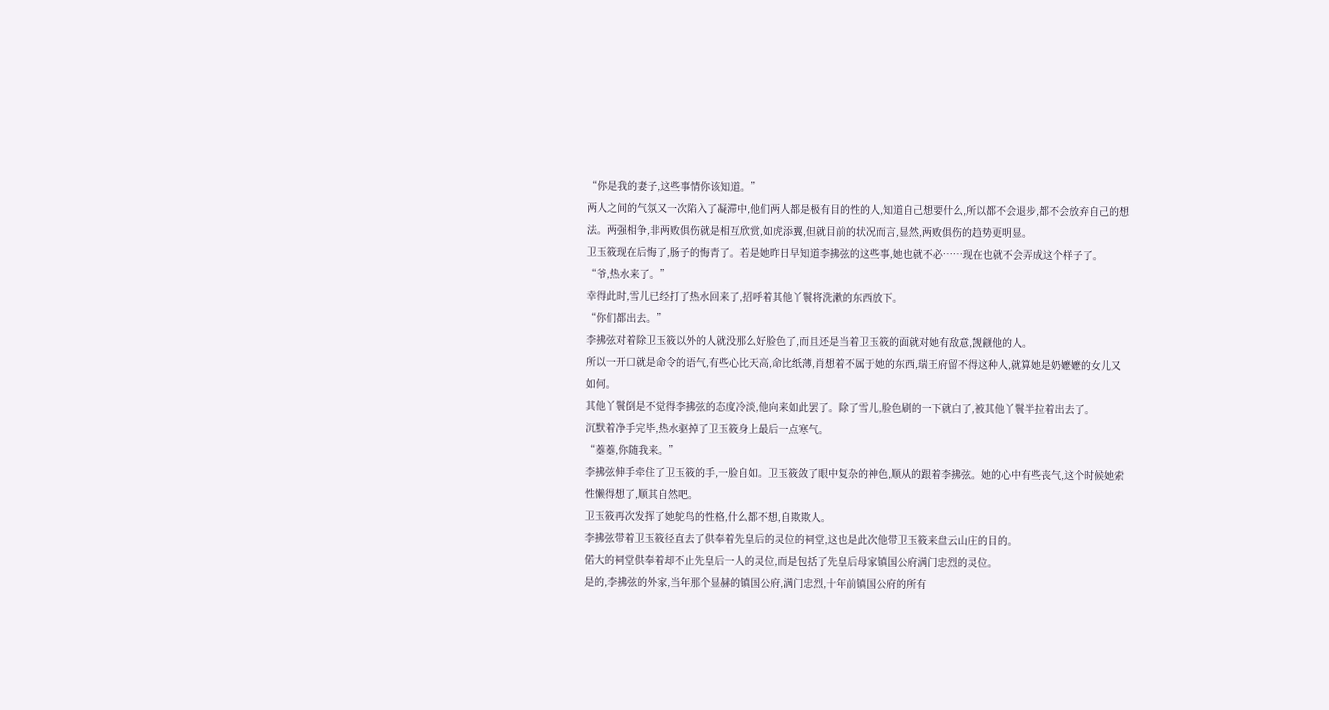“你是我的妻子,这些事情你该知道。”
两人之间的气氛又一次陷入了凝滞中,他们两人都是极有目的性的人,知道自己想要什么,所以都不会退步,都不会放弃自己的想法。两强相争,非两败俱伤就是相互欣赏,如虎添翼,但就目前的状况而言,显然,两败俱伤的趋势更明显。
卫玉筱现在后悔了,肠子的悔青了。若是她昨日早知道李拂弦的这些事,她也就不必……现在也就不会弄成这个样子了。
“爷,热水来了。”
幸得此时,雪儿已经打了热水回来了,招呼着其他丫鬟将洗漱的东西放下。
“你们都出去。”
李拂弦对着除卫玉筱以外的人就没那么好脸色了,而且还是当着卫玉筱的面就对她有敌意,觊觎他的人。
所以一开口就是命令的语气,有些心比天高,命比纸薄,肖想着不属于她的东西,瑞王府留不得这种人,就算她是奶嬷嬷的女儿又如何。
其他丫鬟倒是不觉得李拂弦的态度冷淡,他向来如此罢了。除了雪儿,脸色刷的一下就白了,被其他丫鬟半拉着出去了。
沉默着净手完毕,热水驱掉了卫玉筱身上最后一点寒气。
“蓁蓁,你随我来。”
李拂弦伸手牵住了卫玉筱的手,一脸自如。卫玉筱敛了眼中复杂的神色,顺从的跟着李拂弦。她的心中有些丧气,这个时候她索性懒得想了,顺其自然吧。
卫玉筱再次发挥了她鸵鸟的性格,什么都不想,自欺欺人。
李拂弦带着卫玉筱径直去了供奉着先皇后的灵位的祠堂,这也是此次他带卫玉筱来盘云山庄的目的。
偌大的祠堂供奉着却不止先皇后一人的灵位,而是包括了先皇后母家镇国公府满门忠烈的灵位。
是的,李拂弦的外家,当年那个显赫的镇国公府,满门忠烈,十年前镇国公府的所有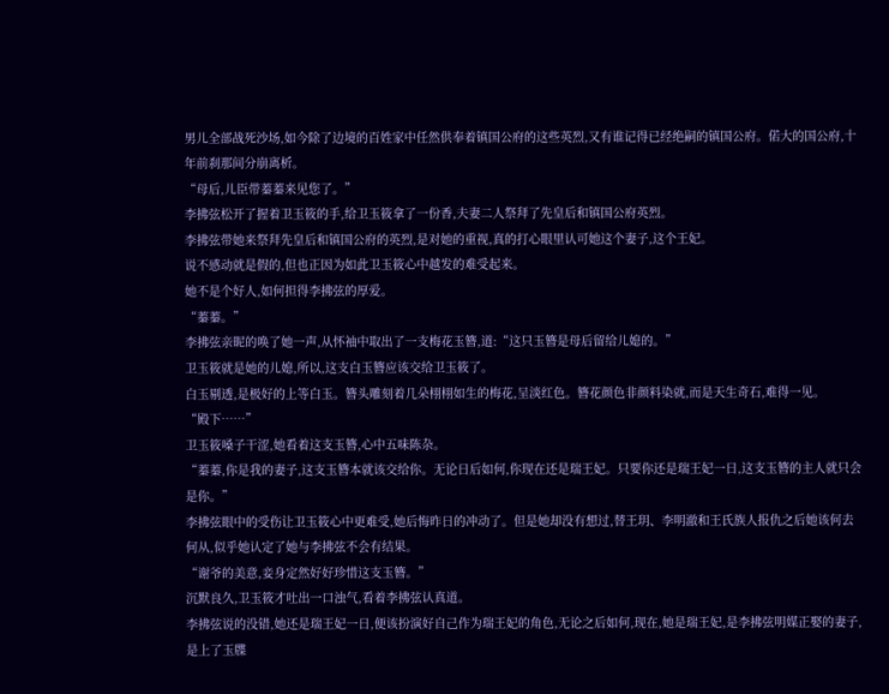男儿全部战死沙场,如今除了边境的百姓家中任然供奉着镇国公府的这些英烈,又有谁记得已经绝嗣的镇国公府。偌大的国公府,十年前刹那间分崩离析。
“母后,儿臣带蓁蓁来见您了。”
李拂弦松开了握着卫玉筱的手,给卫玉筱拿了一份香,夫妻二人祭拜了先皇后和镇国公府英烈。
李拂弦带她来祭拜先皇后和镇国公府的英烈,是对她的重视,真的打心眼里认可她这个妻子,这个王妃。
说不感动就是假的,但也正因为如此卫玉筱心中越发的难受起来。
她不是个好人,如何担得李拂弦的厚爱。
“蓁蓁。”
李拂弦亲昵的唤了她一声,从怀袖中取出了一支梅花玉簪,道:“这只玉簪是母后留给儿媳的。”
卫玉筱就是她的儿媳,所以,这支白玉簪应该交给卫玉筱了。
白玉剔透,是极好的上等白玉。簪头雕刻着几朵栩栩如生的梅花,呈淡红色。簪花颜色非颜料染就,而是天生奇石,难得一见。
“殿下……”
卫玉筱嗓子干涩,她看着这支玉簪,心中五味陈杂。
“蓁蓁,你是我的妻子,这支玉簪本就该交给你。无论日后如何,你现在还是瑞王妃。只要你还是瑞王妃一日,这支玉簪的主人就只会是你。”
李拂弦眼中的受伤让卫玉筱心中更难受,她后悔昨日的冲动了。但是她却没有想过,替王玥、李明澈和王氏族人报仇之后她该何去何从,似乎她认定了她与李拂弦不会有结果。
“谢爷的美意,妾身定然好好珍惜这支玉簪。”
沉默良久,卫玉筱才吐出一口浊气,看着李拂弦认真道。
李拂弦说的没错,她还是瑞王妃一日,便该扮演好自己作为瑞王妃的角色,无论之后如何,现在,她是瑞王妃,是李拂弦明媒正娶的妻子,是上了玉牒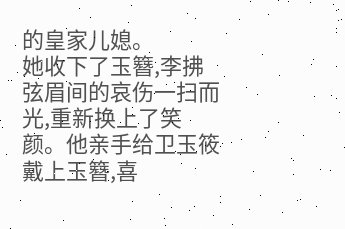的皇家儿媳。
她收下了玉簪,李拂弦眉间的哀伤一扫而光,重新换上了笑颜。他亲手给卫玉筱戴上玉簪,喜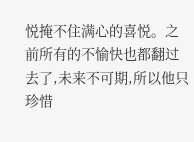悦掩不住满心的喜悦。之前所有的不愉快也都翻过去了,未来不可期,所以他只珍惜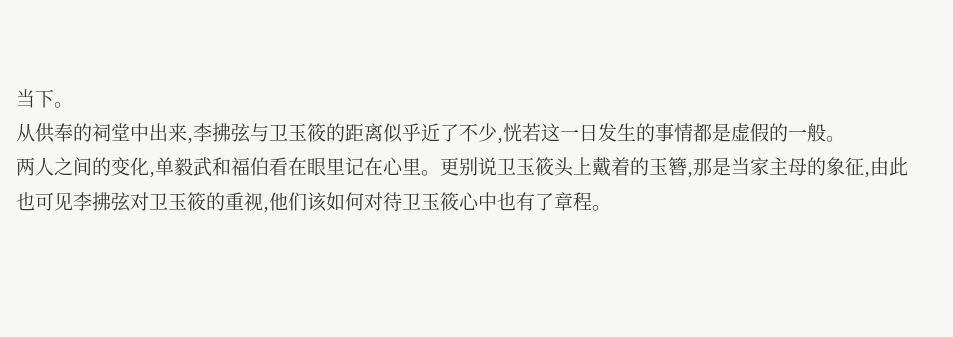当下。
从供奉的祠堂中出来,李拂弦与卫玉筱的距离似乎近了不少,恍若这一日发生的事情都是虚假的一般。
两人之间的变化,单毅武和福伯看在眼里记在心里。更别说卫玉筱头上戴着的玉簪,那是当家主母的象征,由此也可见李拂弦对卫玉筱的重视,他们该如何对待卫玉筱心中也有了章程。